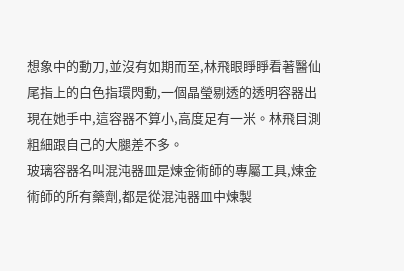想象中的動刀,並沒有如期而至,林飛眼睜睜看著醫仙尾指上的白色指環閃動,一個晶瑩剔透的透明容器出現在她手中,這容器不算小,高度足有一米。林飛目測粗細跟自己的大腿差不多。
玻璃容器名叫混沌器皿是煉金術師的專屬工具,煉金術師的所有藥劑,都是從混沌器皿中煉製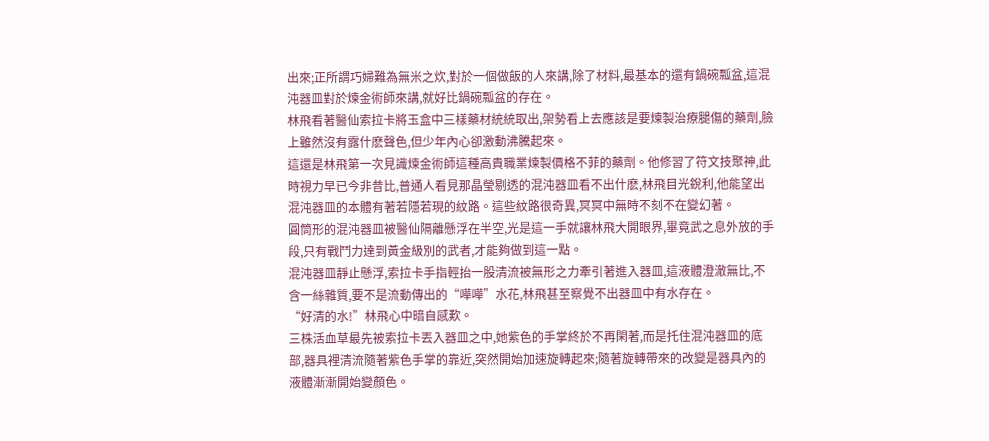出來;正所謂巧婦難為無米之炊,對於一個做飯的人來講,除了材料,最基本的還有鍋碗瓢盆,這混沌器皿對於煉金術師來講,就好比鍋碗瓢盆的存在。
林飛看著醫仙索拉卡將玉盒中三樣藥材統統取出,架勢看上去應該是要煉製治療腿傷的藥劑,臉上雖然沒有露什麽聲色,但少年內心卻激動沸騰起來。
這還是林飛第一次見識煉金術師這種高貴職業煉製價格不菲的藥劑。他修習了符文技聚神,此時視力早已今非昔比,普通人看見那晶瑩剔透的混沌器皿看不出什麽,林飛目光銳利,他能望出混沌器皿的本體有著若隱若現的紋路。這些紋路很奇異,冥冥中無時不刻不在變幻著。
圓筒形的混沌器皿被醫仙隔離懸浮在半空,光是這一手就讓林飛大開眼界,畢竟武之息外放的手段,只有戰鬥力達到黃金級別的武者,才能夠做到這一點。
混沌器皿靜止懸浮,索拉卡手指輕抬一股清流被無形之力牽引著進入器皿,這液體澄澈無比,不含一絲雜質,要不是流動傳出的“嘩嘩”水花,林飛甚至察覺不出器皿中有水存在。
“好清的水!”林飛心中暗自感歎。
三株活血草最先被索拉卡丟入器皿之中,她紫色的手掌終於不再閑著,而是托住混沌器皿的底部,器具裡清流隨著紫色手掌的靠近,突然開始加速旋轉起來;隨著旋轉帶來的改變是器具內的液體漸漸開始變顏色。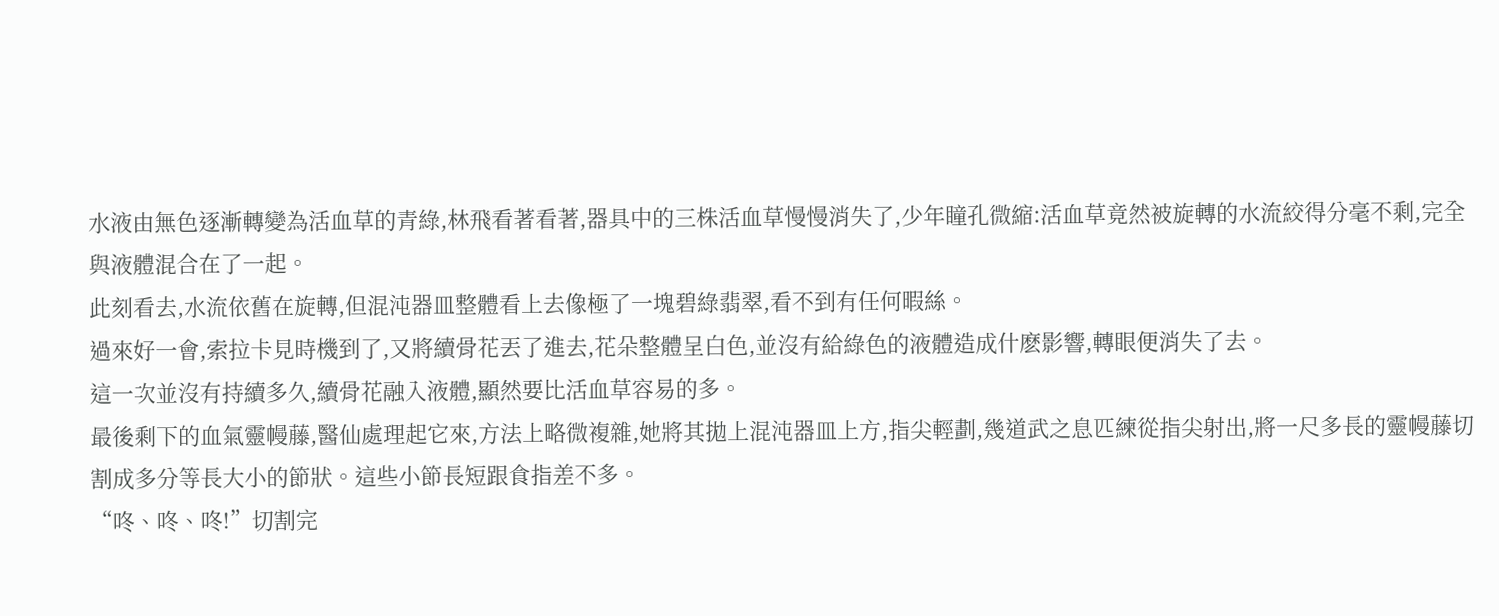水液由無色逐漸轉變為活血草的青綠,林飛看著看著,器具中的三株活血草慢慢消失了,少年瞳孔微縮:活血草竟然被旋轉的水流絞得分毫不剩,完全與液體混合在了一起。
此刻看去,水流依舊在旋轉,但混沌器皿整體看上去像極了一塊碧綠翡翠,看不到有任何暇絲。
過來好一會,索拉卡見時機到了,又將續骨花丟了進去,花朵整體呈白色,並沒有給綠色的液體造成什麽影響,轉眼便消失了去。
這一次並沒有持續多久,續骨花融入液體,顯然要比活血草容易的多。
最後剩下的血氣靈幔藤,醫仙處理起它來,方法上略微複雜,她將其拋上混沌器皿上方,指尖輕劃,幾道武之息匹練從指尖射出,將一尺多長的靈幔藤切割成多分等長大小的節狀。這些小節長短跟食指差不多。
“咚、咚、咚!”切割完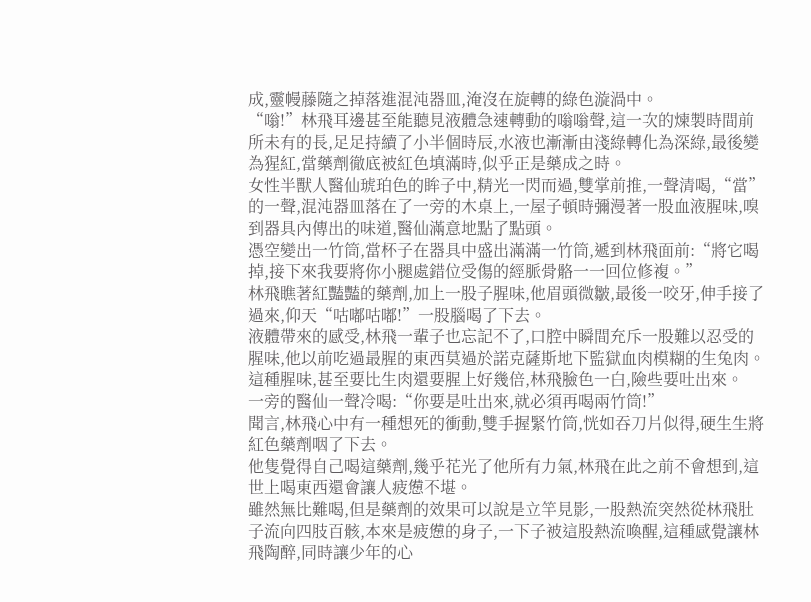成,靈幔藤隨之掉落進混沌器皿,淹沒在旋轉的綠色漩渦中。
“嗡!”林飛耳邊甚至能聽見液體急速轉動的嗡嗡聲,這一次的煉製時間前所未有的長,足足持續了小半個時辰,水液也漸漸由淺綠轉化為深綠,最後變為猩紅,當藥劑徹底被紅色填滿時,似乎正是藥成之時。
女性半獸人醫仙琥珀色的眸子中,精光一閃而過,雙掌前推,一聲清喝,“當”的一聲,混沌器皿落在了一旁的木桌上,一屋子頓時彌漫著一股血液腥味,嗅到器具內傳出的味道,醫仙滿意地點了點頭。
憑空變出一竹筒,當杯子在器具中盛出滿滿一竹筒,遞到林飛面前:“將它喝掉,接下來我要將你小腿處錯位受傷的經脈骨骼一一回位修複。”
林飛瞧著紅豔豔的藥劑,加上一股子腥味,他眉頭微皺,最後一咬牙,伸手接了過來,仰天“咕嘟咕嘟!”一股腦喝了下去。
液體帶來的感受,林飛一輩子也忘記不了,口腔中瞬間充斥一股難以忍受的腥味,他以前吃過最腥的東西莫過於諾克薩斯地下監獄血肉模糊的生兔肉。
這種腥味,甚至要比生肉還要腥上好幾倍,林飛臉色一白,險些要吐出來。
一旁的醫仙一聲冷喝:“你要是吐出來,就必須再喝兩竹筒!”
聞言,林飛心中有一種想死的衝動,雙手握緊竹筒,恍如吞刀片似得,硬生生將紅色藥劑咽了下去。
他隻覺得自己喝這藥劑,幾乎花光了他所有力氣,林飛在此之前不會想到,這世上喝東西還會讓人疲憊不堪。
雖然無比難喝,但是藥劑的效果可以說是立竿見影,一股熱流突然從林飛肚子流向四肢百骸,本來是疲憊的身子,一下子被這股熱流喚醒,這種感覺讓林飛陶醉,同時讓少年的心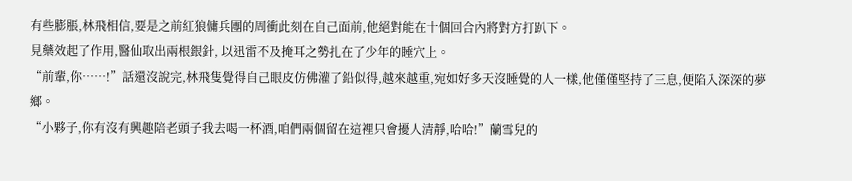有些膨脹,林飛相信,要是之前紅狼傭兵團的周衝此刻在自己面前,他絕對能在十個回合內將對方打趴下。
見藥效起了作用,醫仙取出兩根銀針, 以迅雷不及掩耳之勢扎在了少年的睡穴上。
“前輩,你……!”話還沒說完,林飛隻覺得自己眼皮仿佛灌了鉛似得,越來越重,宛如好多天沒睡覺的人一樣,他僅僅堅持了三息,便陷入深深的夢鄉。
“小夥子,你有沒有興趣陪老頭子我去喝一杯酒,咱們兩個留在這裡只會擾人清靜,哈哈!”蘭雪兒的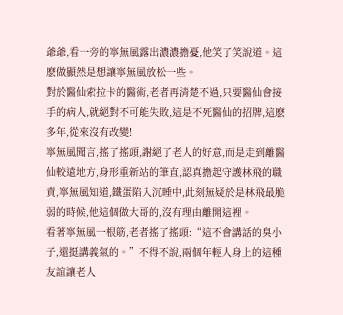爺爺,看一旁的寧無風露出濃濃擔憂,他笑了笑說道。這麽做顯然是想讓寧無風放松一些。
對於醫仙索拉卡的醫術,老者再清楚不過,只要醫仙會接手的病人,就絕對不可能失敗,這是不死醫仙的招牌,這麽多年,從來沒有改變!
寧無風聞言,搖了搖頭,謝絕了老人的好意,而是走到離醫仙較遠地方,身形重新站的筆直,認真擔起守護林飛的職責,寧無風知道,鐵蛋陷入沉睡中,此刻無疑於是林飛最脆弱的時候,他這個做大哥的,沒有理由離開這裡。
看著寧無風一根筋,老者搖了搖頭:“這不會講話的臭小子,還挺講義氣的。”不得不說,兩個年輕人身上的這種友誼讓老人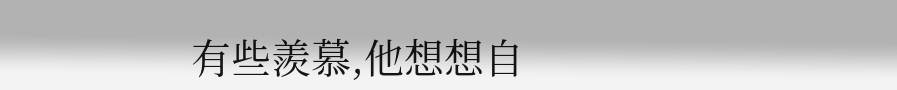有些羨慕,他想想自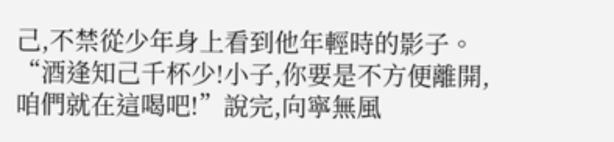己,不禁從少年身上看到他年輕時的影子。
“酒逢知己千杯少!小子,你要是不方便離開,咱們就在這喝吧!”說完,向寧無風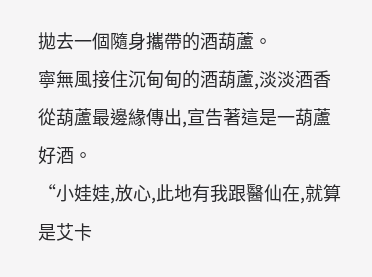拋去一個隨身攜帶的酒葫蘆。
寧無風接住沉甸甸的酒葫蘆,淡淡酒香從葫蘆最邊緣傳出,宣告著這是一葫蘆好酒。
“小娃娃,放心,此地有我跟醫仙在,就算是艾卡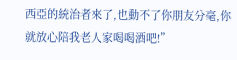西亞的統治者來了,也動不了你朋友分毫,你就放心陪我老人家喝喝酒吧!”